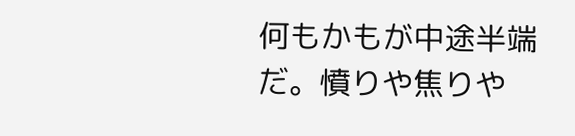何もかもが中途半端だ。憤りや焦りや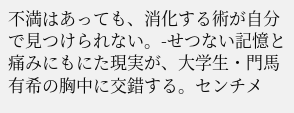不満はあっても、消化する術が自分で見つけられない。-せつない記憶と痛みにもにた現実が、大学生・門馬有希の胸中に交錯する。センチメ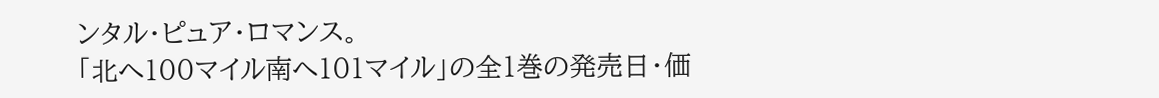ンタル・ピュア・ロマンス。
「北へ100マイル南へ101マイル」の全1巻の発売日・価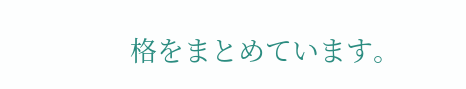格をまとめています。